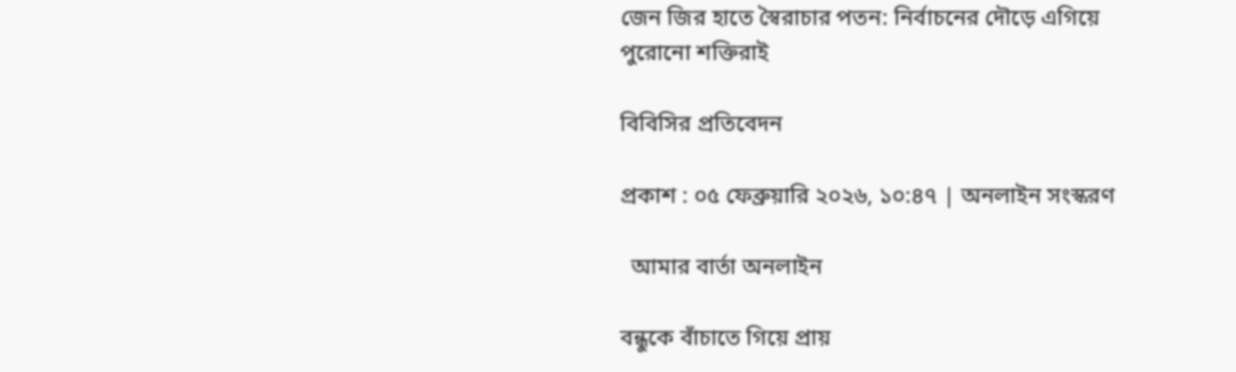জেন জির হাতে স্বৈরাচার পতন: নির্বাচনের দৌড়ে এগিয়ে পুরোনো শক্তিরাই

বিবিসির প্রতিবেদন

প্রকাশ : ০৫ ফেব্রুয়ারি ২০২৬, ১০:৪৭ | অনলাইন সংস্করণ

  আমার বার্তা অনলাইন

বন্ধুকে বাঁচাতে গিয়ে প্রায়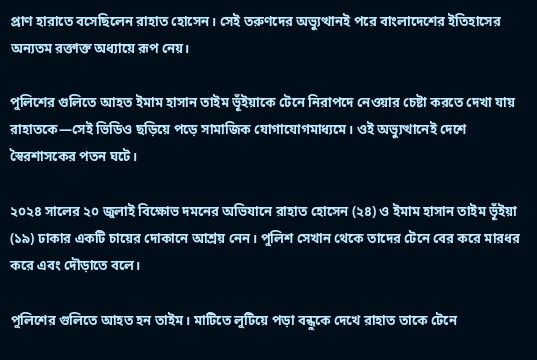প্রাণ হারাতে বসেছিলেন রাহাত হোসেন। সেই তরুণদের অভ্যুত্থানই পরে বাংলাদেশের ইতিহাসের অন্যতম রক্তাক্ত অধ্যায়ে রূপ নেয়।

পুলিশের গুলিতে আহত ইমাম হাসান তাইম ভূঁইয়াকে টেনে নিরাপদে নেওয়ার চেষ্টা করতে দেখা যায় রাহাতকে—সেই ভিডিও ছড়িয়ে পড়ে সামাজিক যোগাযোগমাধ্যমে। ওই অভ্যুত্থানেই দেশে স্বৈরশাসকের পতন ঘটে।

২০২৪ সালের ২০ জুলাই বিক্ষোভ দমনের অভিযানে রাহাত হোসেন (২৪) ও ইমাম হাসান তাইম ভূঁইয়া (১৯) ঢাকার একটি চায়ের দোকানে আশ্রয় নেন। পুলিশ সেখান থেকে তাদের টেনে বের করে মারধর করে এবং দৌড়াতে বলে।

পুলিশের গুলিতে আহত হন তাইম। মাটিতে লুটিয়ে পড়া বন্ধুকে দেখে রাহাত তাকে টেনে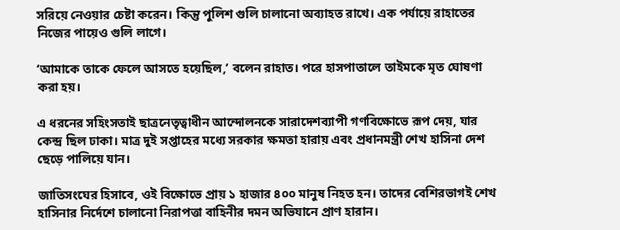সরিয়ে নেওয়ার চেষ্টা করেন। কিন্তু পুলিশ গুলি চালানো অব্যাহত রাখে। এক পর্যায়ে রাহাতের নিজের পায়েও গুলি লাগে।

‘আমাকে তাকে ফেলে আসতে হয়েছিল,’ বলেন রাহাত। পরে হাসপাতালে তাইমকে মৃত ঘোষণা করা হয়।

এ ধরনের সহিংসতাই ছাত্রনেতৃত্বাধীন আন্দোলনকে সারাদেশব্যাপী গণবিক্ষোভে রূপ দেয়, যার কেন্দ্র ছিল ঢাকা। মাত্র দুই সপ্তাহের মধ্যে সরকার ক্ষমতা হারায় এবং প্রধানমন্ত্রী শেখ হাসিনা দেশ ছেড়ে পালিয়ে যান।

জাতিসংঘের হিসাবে, ওই বিক্ষোভে প্রায় ১ হাজার ৪০০ মানুষ নিহত হন। তাদের বেশিরভাগই শেখ হাসিনার নির্দেশে চালানো নিরাপত্তা বাহিনীর দমন অভিযানে প্রাণ হারান।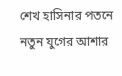শেখ হাসিনার পতনে নতুন যুগের আশার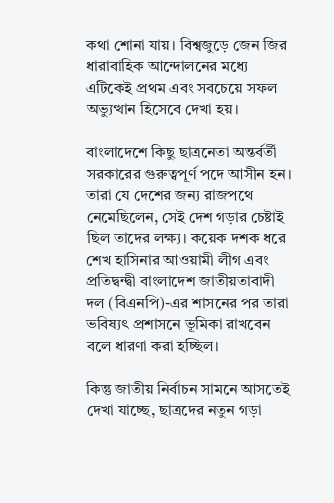কথা শোনা যায়। বিশ্বজুড়ে জেন জির ধারাবাহিক আন্দোলনের মধ্যে এটিকেই প্রথম এবং সবচেয়ে সফল অভ্যুত্থান হিসেবে দেখা হয়।

বাংলাদেশে কিছু ছাত্রনেতা অন্তর্বর্তী সরকারের গুরুত্বপূর্ণ পদে আসীন হন। তারা যে দেশের জন্য রাজপথে নেমেছিলেন, সেই দেশ গড়ার চেষ্টাই ছিল তাদের লক্ষ্য। কয়েক দশক ধরে শেখ হাসিনার আওয়ামী লীগ এবং প্রতিদ্বন্দ্বী বাংলাদেশ জাতীয়তাবাদী দল (বিএনপি)-এর শাসনের পর তারা ভবিষ্যৎ প্রশাসনে ভূমিকা রাখবেন বলে ধারণা করা হচ্ছিল।

কিন্তু জাতীয় নির্বাচন সামনে আসতেই দেখা যাচ্ছে, ছাত্রদের নতুন গড়া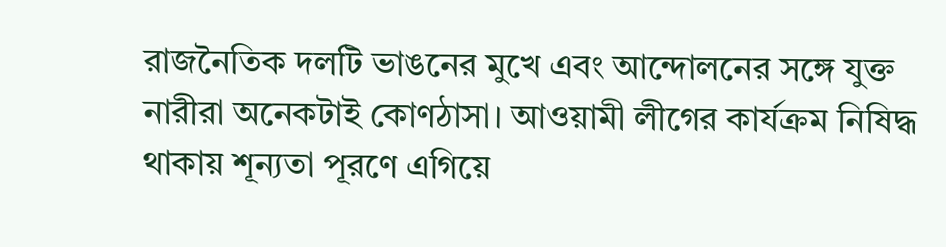রাজনৈতিক দলটি ভাঙনের মুখে এবং আন্দোলনের সঙ্গে যুক্ত নারীরা অনেকটাই কোণঠাসা। আওয়ামী লীগের কার্যক্রম নিষিদ্ধ থাকায় শূন্যতা পূরণে এগিয়ে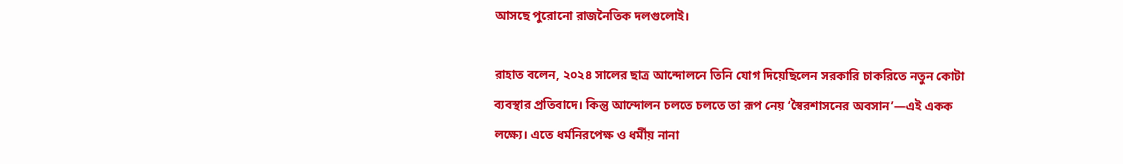আসছে পুরোনো রাজনৈতিক দলগুলোই।

রাহাত বলেন, ২০২৪ সালের ছাত্র আন্দোলনে তিনি যোগ দিয়েছিলেন সরকারি চাকরিতে নতুন কোটা ব্যবস্থার প্রতিবাদে। কিন্তু আন্দোলন চলতে চলতে তা রূপ নেয় ‘স্বৈরশাসনের অবসান’—এই একক লক্ষ্যে। এতে ধর্মনিরপেক্ষ ও ধর্মীয় নানা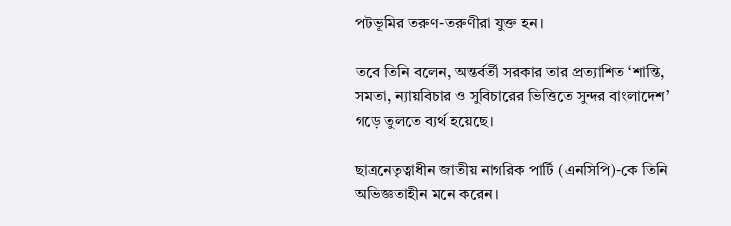পটভূমির তরুণ-তরুণীরা যুক্ত হন।

তবে তিনি বলেন, অন্তর্বর্তী সরকার তার প্রত্যাশিত ‘শান্তি, সমতা, ন্যায়বিচার ও সুবিচারের ভিত্তিতে সুন্দর বাংলাদেশ’ গড়ে তুলতে ব্যর্থ হয়েছে।

ছাত্রনেতৃত্বাধীন জাতীয় নাগরিক পার্টি (এনসিপি)-কে তিনি অভিজ্ঞতাহীন মনে করেন।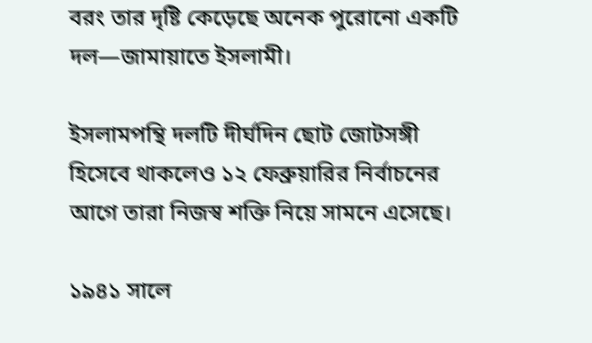বরং তার দৃষ্টি কেড়েছে অনেক পুরোনো একটি দল—জামায়াতে ইসলামী।

ইসলামপন্থি দলটি দীর্ঘদিন ছোট জোটসঙ্গী হিসেবে থাকলেও ১২ ফেব্রুয়ারির নির্বাচনের আগে তারা নিজস্ব শক্তি নিয়ে সামনে এসেছে।

১৯৪১ সালে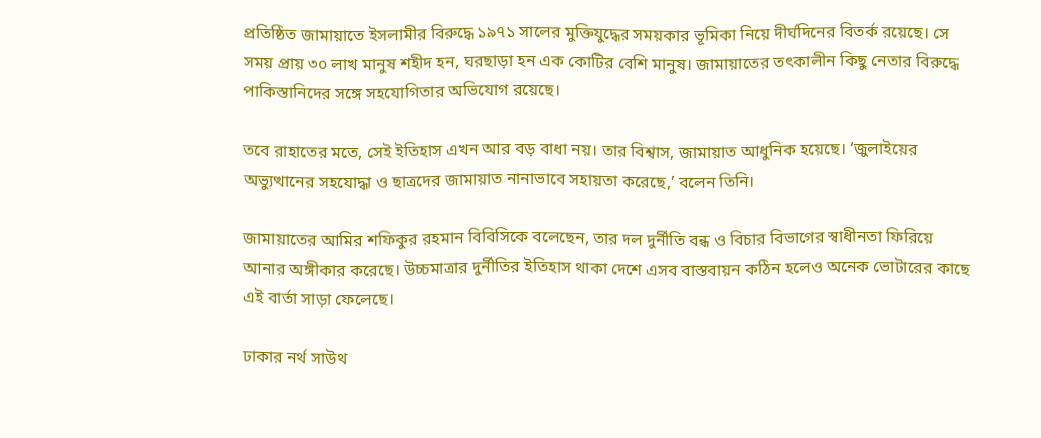প্রতিষ্ঠিত জামায়াতে ইসলামীর বিরুদ্ধে ১৯৭১ সালের মুক্তিযুদ্ধের সময়কার ভূমিকা নিয়ে দীর্ঘদিনের বিতর্ক রয়েছে। সে সময় প্রায় ৩০ লাখ মানুষ শহীদ হন, ঘরছাড়া হন এক কোটির বেশি মানুষ। জামায়াতের তৎকালীন কিছু নেতার বিরুদ্ধে পাকিস্তানিদের সঙ্গে সহযোগিতার অভিযোগ রয়েছে।

তবে রাহাতের মতে, সেই ইতিহাস এখন আর বড় বাধা নয়। তার বিশ্বাস, জামায়াত আধুনিক হয়েছে। ‘জুলাইয়ের অভ্যুত্থানের সহযোদ্ধা ও ছাত্রদের জামায়াত নানাভাবে সহায়তা করেছে,’ বলেন তিনি।

জামায়াতের আমির শফিকুর রহমান বিবিসিকে বলেছেন, তার দল দুর্নীতি বন্ধ ও বিচার বিভাগের স্বাধীনতা ফিরিয়ে আনার অঙ্গীকার করেছে। উচ্চমাত্রার দুর্নীতির ইতিহাস থাকা দেশে এসব বাস্তবায়ন কঠিন হলেও অনেক ভোটারের কাছে এই বার্তা সাড়া ফেলেছে।

ঢাকার নর্থ সাউথ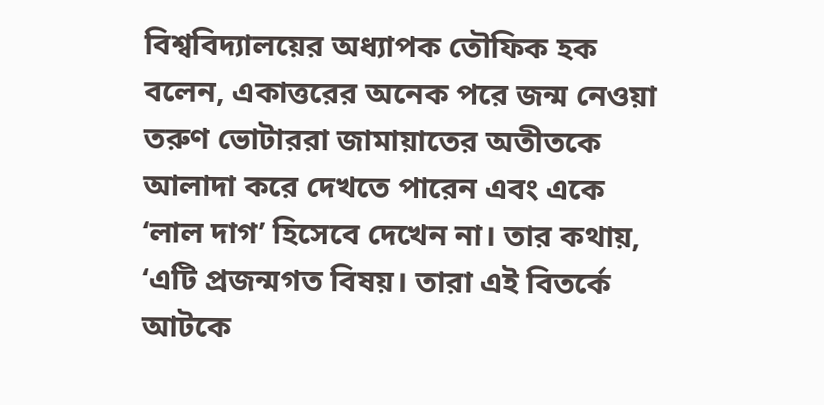বিশ্ববিদ্যালয়ের অধ্যাপক তৌফিক হক বলেন, একাত্তরের অনেক পরে জন্ম নেওয়া তরুণ ভোটাররা জামায়াতের অতীতকে আলাদা করে দেখতে পারেন এবং একে ‘লাল দাগ’ হিসেবে দেখেন না। তার কথায়, ‘এটি প্রজন্মগত বিষয়। তারা এই বিতর্কে আটকে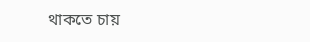থাকতে চায়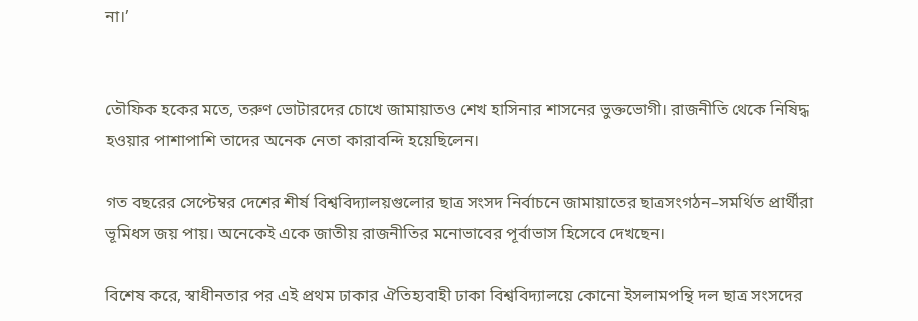না।’


তৌফিক হকের মতে, তরুণ ভোটারদের চোখে জামায়াতও শেখ হাসিনার শাসনের ভুক্তভোগী। রাজনীতি থেকে নিষিদ্ধ হওয়ার পাশাপাশি তাদের অনেক নেতা কারাবন্দি হয়েছিলেন।

গত বছরের সেপ্টেম্বর দেশের শীর্ষ বিশ্ববিদ্যালয়গুলোর ছাত্র সংসদ নির্বাচনে জামায়াতের ছাত্রসংগঠন–সমর্থিত প্রার্থীরা ভূমিধস জয় পায়। অনেকেই একে জাতীয় রাজনীতির মনোভাবের পূর্বাভাস হিসেবে দেখছেন।

বিশেষ করে, স্বাধীনতার পর এই প্রথম ঢাকার ঐতিহ্যবাহী ঢাকা বিশ্ববিদ্যালয়ে কোনো ইসলামপন্থি দল ছাত্র সংসদের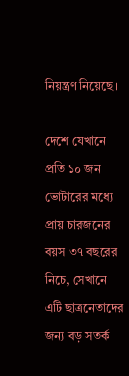নিয়ন্ত্রণ নিয়েছে।

দেশে যেখানে প্রতি ১০ জন ভোটারের মধ্যে প্রায় চারজনের বয়স ৩৭ বছরের নিচে, সেখানে এটি ছাত্রনেতাদের জন্য বড় সতর্ক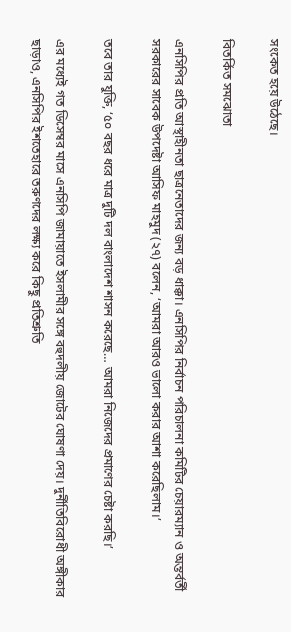সংকেত হয়ে উঠেছে।

বিতর্কিত সমঝোতা

এনসিপির প্রতি আস্থাহীনতা ছাত্রনেতাদের জন্য বড় ধাক্কা। এনসিপির নির্বাচন পরিচালনা কমিটির চেয়ারম্যান ও অন্তর্বর্তী সরকারের সাবেক উপদেষ্টা আসিফ মাহমুদ (২৭) বলেন, ‘আমরা আরও ভালো করার আশা করেছিলাম।’

তবে তার যুক্তি, ‘৫০ বছর ধরে মাত্র দুটি দল বাংলাদেশ শাসন করেছে… আমরা নিজেদের প্রমাণের চেষ্টা করছি।’

এর মধ্যেই গত ডিসেম্বর মাসে এনসিপি জামায়াতে ইসলামীর সঙ্গে বহুদলীয় জোটের ঘোষণা দেয়। দুর্নীতিবিরোধী অঙ্গীকার ছাড়াও, এনসিপির ইশতেহারে তরুণদের লক্ষ্য করে কিছু প্রতিশ্রুতি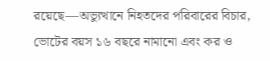রয়েছে—অভ্যুত্থানে নিহতদের পরিবারের বিচার, ভোটের বয়স ১৬ বছরে নামানো এবং কর ও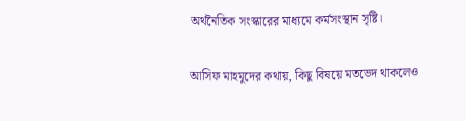অর্থনৈতিক সংস্কারের মাধ্যমে কর্মসংস্থান সৃষ্টি।

আসিফ মাহমুদের কথায়, কিছু বিষয়ে মতভেদ থাকলেও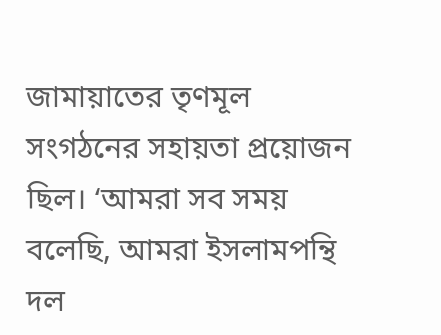জামায়াতের তৃণমূল সংগঠনের সহায়তা প্রয়োজন ছিল। ‘আমরা সব সময় বলেছি, আমরা ইসলামপন্থি দল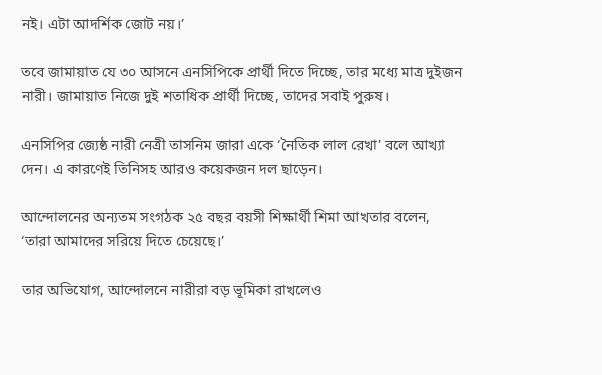নই। এটা আদর্শিক জোট নয়।’

তবে জামায়াত যে ৩০ আসনে এনসিপিকে প্রার্থী দিতে দিচ্ছে, তার মধ্যে মাত্র দুইজন নারী। জামায়াত নিজে দুই শতাধিক প্রার্থী দিচ্ছে, তাদের সবাই পুরুষ।

এনসিপির জ্যেষ্ঠ নারী নেত্রী তাসনিম জারা একে ‘নৈতিক লাল রেখা’ বলে আখ্যা দেন। এ কারণেই তিনিসহ আরও কয়েকজন দল ছাড়েন।

আন্দোলনের অন্যতম সংগঠক ২৫ বছর বয়সী শিক্ষার্থী শিমা আখতার বলেন, ‘তারা আমাদের সরিয়ে দিতে চেয়েছে।’

তার অভিযোগ, আন্দোলনে নারীরা বড় ভূমিকা রাখলেও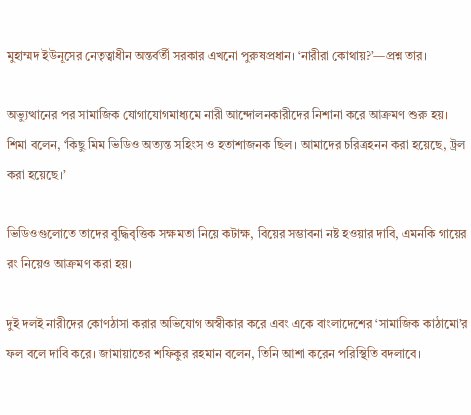মুহাম্মদ ইউনূসের নেতৃত্বাধীন অন্তর্বর্তী সরকার এখনো পুরুষপ্রধান। ‘নারীরা কোথায়?’—প্রশ্ন তার।

অভ্যুত্থানের পর সামাজিক যোগাযোগমাধ্যমে নারী আন্দোলনকারীদের নিশানা করে আক্রমণ শুরু হয়। শিমা বলেন, ‘কিছু মিম ভিডিও অত্যন্ত সহিংস ও হতাশাজনক ছিল। আমাদের চরিত্রহনন করা হয়েছে, ট্রল করা হয়েছে।’

ভিডিওগুলোতে তাদের বুদ্ধিবৃত্তিক সক্ষমতা নিয়ে কটাক্ষ, বিয়ের সম্ভাবনা নষ্ট হওয়ার দাবি, এমনকি গায়ের রং নিয়েও আক্রমণ করা হয়।

দুই দলই নারীদের কোণঠাসা করার অভিযোগ অস্বীকার করে এবং একে বাংলাদেশের ‘সামাজিক কাঠামো’র ফল বলে দাবি করে। জামায়াতের শফিকুর রহমান বলেন, তিনি আশা করেন পরিস্থিতি বদলাবে।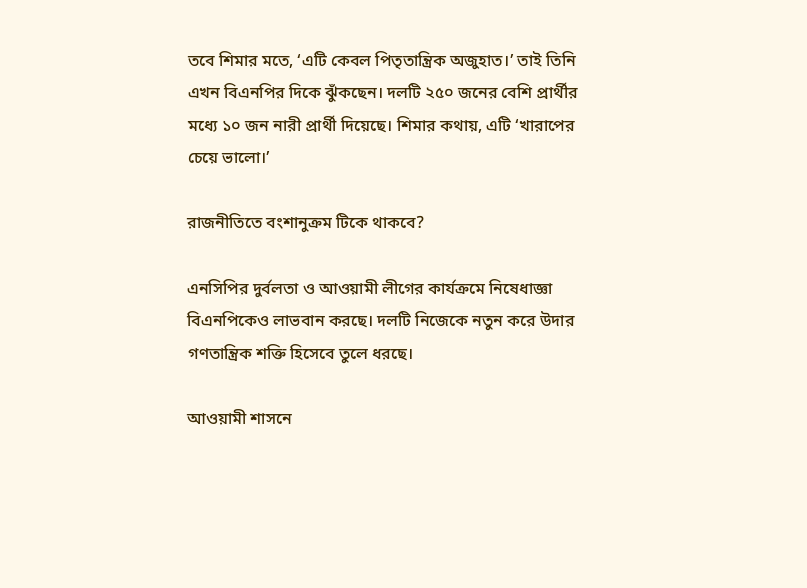তবে শিমার মতে, ‘এটি কেবল পিতৃতান্ত্রিক অজুহাত।’ তাই তিনি এখন বিএনপির দিকে ঝুঁকছেন। দলটি ২৫০ জনের বেশি প্রার্থীর মধ্যে ১০ জন নারী প্রার্থী দিয়েছে। শিমার কথায়, এটি ‘খারাপের চেয়ে ভালো।’

রাজনীতিতে বংশানুক্রম টিকে থাকবে?

এনসিপির দুর্বলতা ও আওয়ামী লীগের কার্যক্রমে নিষেধাজ্ঞা বিএনপিকেও লাভবান করছে। দলটি নিজেকে নতুন করে উদার গণতান্ত্রিক শক্তি হিসেবে তুলে ধরছে।

আওয়ামী শাসনে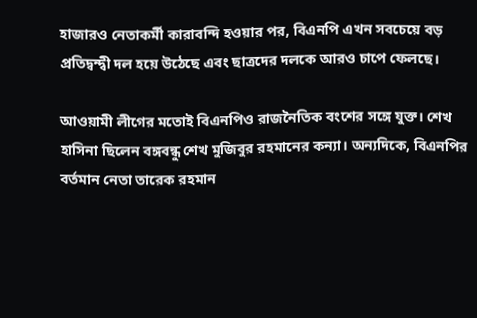হাজারও নেতাকর্মী কারাবন্দি হওয়ার পর, বিএনপি এখন সবচেয়ে বড় প্রতিদ্বন্দ্বী দল হয়ে উঠেছে এবং ছাত্রদের দলকে আরও চাপে ফেলছে।

আওয়ামী লীগের মতোই বিএনপিও রাজনৈতিক বংশের সঙ্গে যুক্ত। শেখ হাসিনা ছিলেন বঙ্গবন্ধু শেখ মুজিবুর রহমানের কন্যা। অন্যদিকে, বিএনপির বর্তমান নেতা তারেক রহমান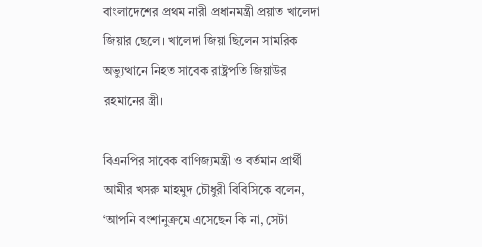বাংলাদেশের প্রথম নারী প্রধানমন্ত্রী প্রয়াত খালেদা জিয়ার ছেলে। খালেদা জিয়া ছিলেন সামরিক অভ্যুত্থানে নিহত সাবেক রাষ্ট্রপতি জিয়াউর রহমানের স্ত্রী।

বিএনপির সাবেক বাণিজ্যমন্ত্রী ও বর্তমান প্রার্থী আমীর খসরু মাহমুদ চৌধুরী বিবিসিকে বলেন, ‘আপনি বংশানুক্রমে এসেছেন কি না, সেটা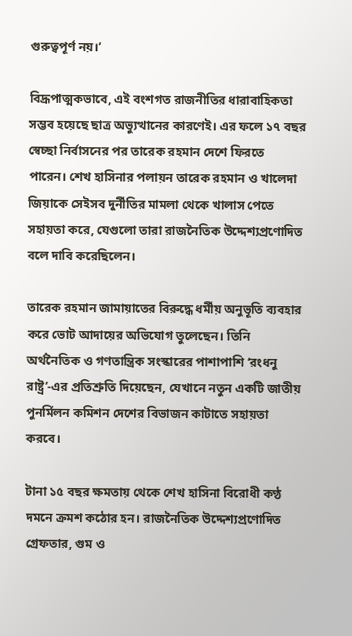গুরুত্বপূর্ণ নয়।’

বিদ্রূপাত্মকভাবে, এই বংশগত রাজনীতির ধারাবাহিকতা সম্ভব হয়েছে ছাত্র অভ্যুত্থানের কারণেই। এর ফলে ১৭ বছর স্বেচ্ছা নির্বাসনের পর তারেক রহমান দেশে ফিরতে পারেন। শেখ হাসিনার পলায়ন তারেক রহমান ও খালেদা জিয়াকে সেইসব দুর্নীতির মামলা থেকে খালাস পেতে সহায়তা করে, যেগুলো তারা রাজনৈতিক উদ্দেশ্যপ্রণোদিত বলে দাবি করেছিলেন।

তারেক রহমান জামায়াতের বিরুদ্ধে ধর্মীয় অনুভূতি ব্যবহার করে ভোট আদায়ের অভিযোগ তুলেছেন। তিনি অর্থনৈতিক ও গণতান্ত্রিক সংস্কারের পাশাপাশি ‘রংধনু রাষ্ট্র’-এর প্রতিশ্রুতি দিয়েছেন, যেখানে নতুন একটি জাতীয় পুনর্মিলন কমিশন দেশের বিভাজন কাটাতে সহায়তা করবে।

টানা ১৫ বছর ক্ষমতায় থেকে শেখ হাসিনা বিরোধী কণ্ঠ দমনে ক্রমশ কঠোর হন। রাজনৈতিক উদ্দেশ্যপ্রণোদিত গ্রেফতার, গুম ও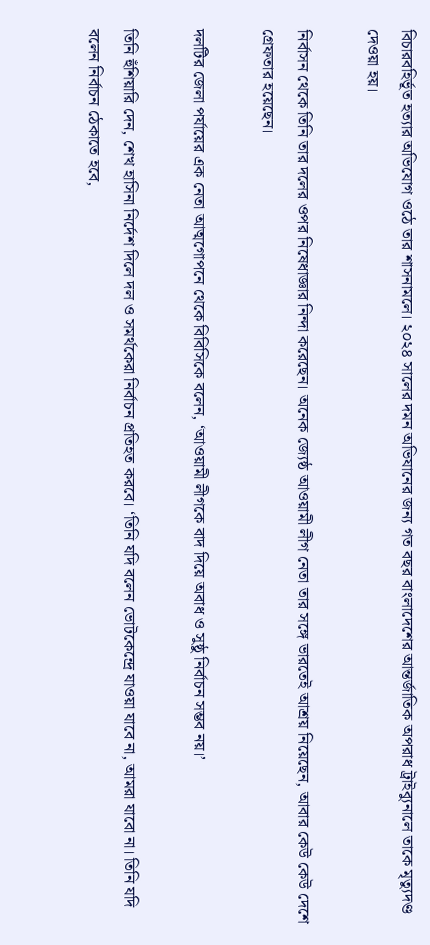বিচারবহির্ভূত হত্যার অভিযোগ ওঠে তার শাসনামলে। ২০২৪ সালের দমন অভিযানের জন্য গত বছর বাংলাদেশের আন্তর্জাতিক অপরাধ ট্রাইব্যুনালে তাকে মৃত্যুদণ্ড দেওয়া হয়।

নির্বাসন থেকে তিনি তার দলের ওপর নিষেধাজ্ঞার নিন্দা করেছেন। অনেক জ্যেষ্ঠ আওয়ামী লীগ নেতা তার সঙ্গে ভারতেই আশ্রয় নিয়েছেন, আবার কেউ কেউ দেশে গ্রেফতার হয়েছেন।

দলটির জেলা পর্যায়ের এক নেতা আত্মগোপনে থেকে বিবিসিকে বলেন, ‘আওয়ামী লীগকে বাদ দিয়ে অবাধ ও সুষ্ঠু নির্বাচন সম্ভব নয়।’

তিনি হুঁশিয়ারি দেন, শেখ হাসিনা নির্দেশ দিলে দল ও সমর্থকেরা নির্বাচন প্রতিহত করবে। ‘তিনি যদি বলেন ভোটকেন্দ্রে যাওয়া যাবে না, আমরা যাবো না। তিনি যদি বলেন নির্বাচন ঠেকাতে হবে,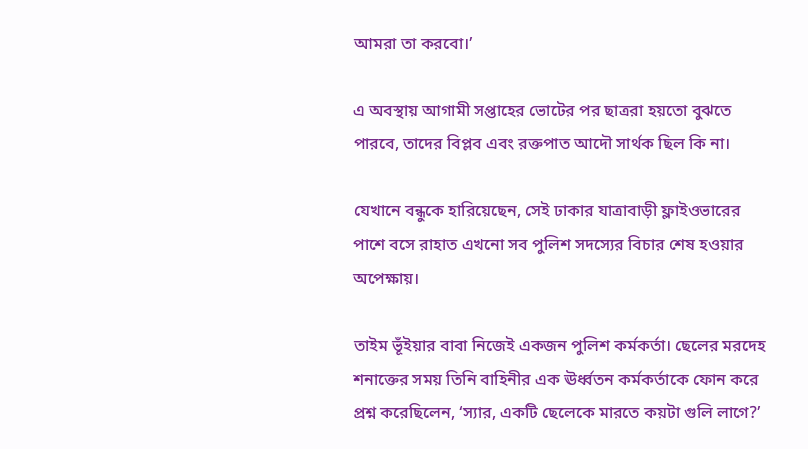আমরা তা করবো।’

এ অবস্থায় আগামী সপ্তাহের ভোটের পর ছাত্ররা হয়তো বুঝতে পারবে, তাদের বিপ্লব এবং রক্তপাত আদৌ সার্থক ছিল কি না।

যেখানে বন্ধুকে হারিয়েছেন, সেই ঢাকার যাত্রাবাড়ী ফ্লাইওভারের পাশে বসে রাহাত এখনো সব পুলিশ সদস্যের বিচার শেষ হওয়ার অপেক্ষায়।

তাইম ভূঁইয়ার বাবা নিজেই একজন পুলিশ কর্মকর্তা। ছেলের মরদেহ শনাক্তের সময় তিনি বাহিনীর এক ঊর্ধ্বতন কর্মকর্তাকে ফোন করে প্রশ্ন করেছিলেন, ‘স্যার, একটি ছেলেকে মারতে কয়টা গুলি লাগে?’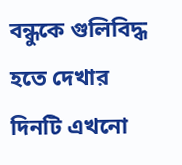বন্ধুকে গুলিবিদ্ধ হতে দেখার দিনটি এখনো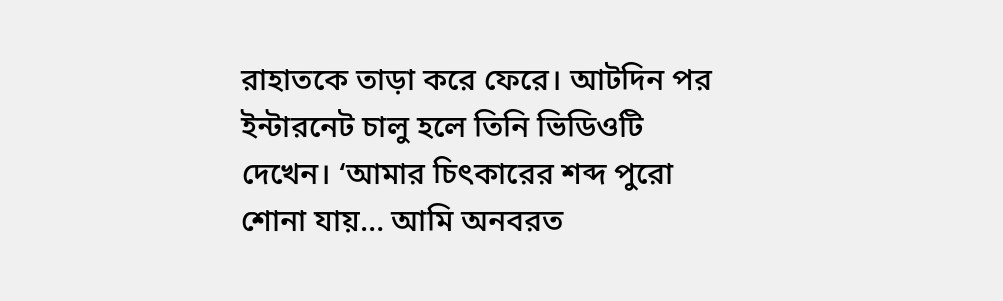রাহাতকে তাড়া করে ফেরে। আটদিন পর ইন্টারনেট চালু হলে তিনি ভিডিওটি দেখেন। ‘আমার চিৎকারের শব্দ পুরো শোনা যায়… আমি অনবরত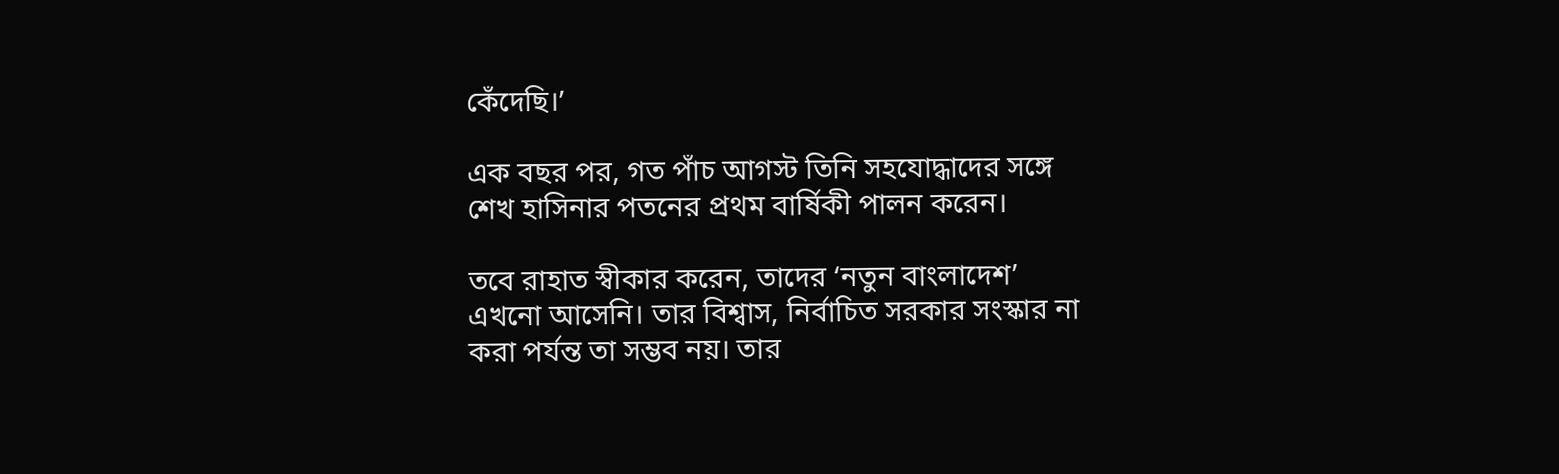কেঁদেছি।’

এক বছর পর, গত পাঁচ আগস্ট তিনি সহযোদ্ধাদের সঙ্গে শেখ হাসিনার পতনের প্রথম বার্ষিকী পালন করেন।

তবে রাহাত স্বীকার করেন, তাদের ‘নতুন বাংলাদেশ’ এখনো আসেনি। তার বিশ্বাস, নির্বাচিত সরকার সংস্কার না করা পর্যন্ত তা সম্ভব নয়। তার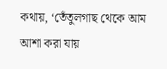কথায়, ‘তেঁতুলগাছ থেকে আম আশা করা যায়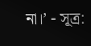না।’ - সূত্র: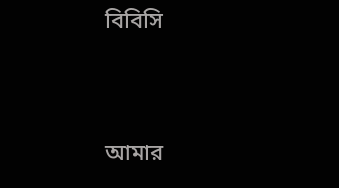বিবিসি


আমার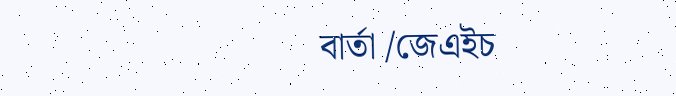বার্তা /জেএইচ